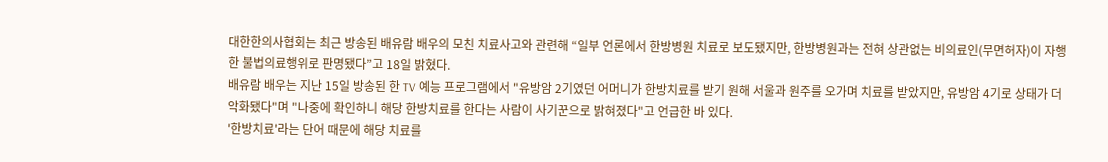대한한의사협회는 최근 방송된 배유람 배우의 모친 치료사고와 관련해 “일부 언론에서 한방병원 치료로 보도됐지만, 한방병원과는 전혀 상관없는 비의료인(무면허자)이 자행한 불법의료행위로 판명됐다”고 18일 밝혔다.
배유람 배우는 지난 15일 방송된 한 TV 예능 프로그램에서 "유방암 2기였던 어머니가 한방치료를 받기 원해 서울과 원주를 오가며 치료를 받았지만, 유방암 4기로 상태가 더 악화됐다"며 "나중에 확인하니 해당 한방치료를 한다는 사람이 사기꾼으로 밝혀졌다"고 언급한 바 있다.
'한방치료'라는 단어 때문에 해당 치료를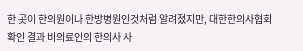한 곳이 한의원이나 한방병원인것처럼 알려졌지만, 대한한의사협회 확인 결과 비의료인의 한의사 사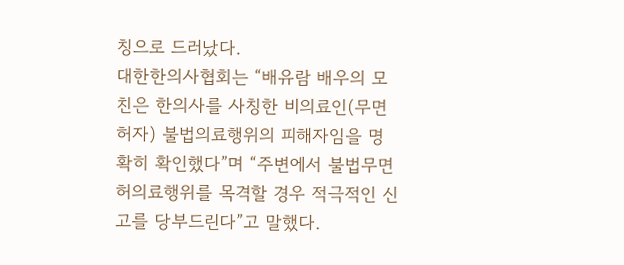칭으로 드러났다.
대한한의사협회는 “배유람 배우의 모친은 한의사를 사칭한 비의료인(무면허자) 불법의료행위의 피해자임을 명확히 확인했다”며 “주변에서 불법무면허의료행위를 목격할 경우 적극적인 신고를 당부드린다”고 말했다.